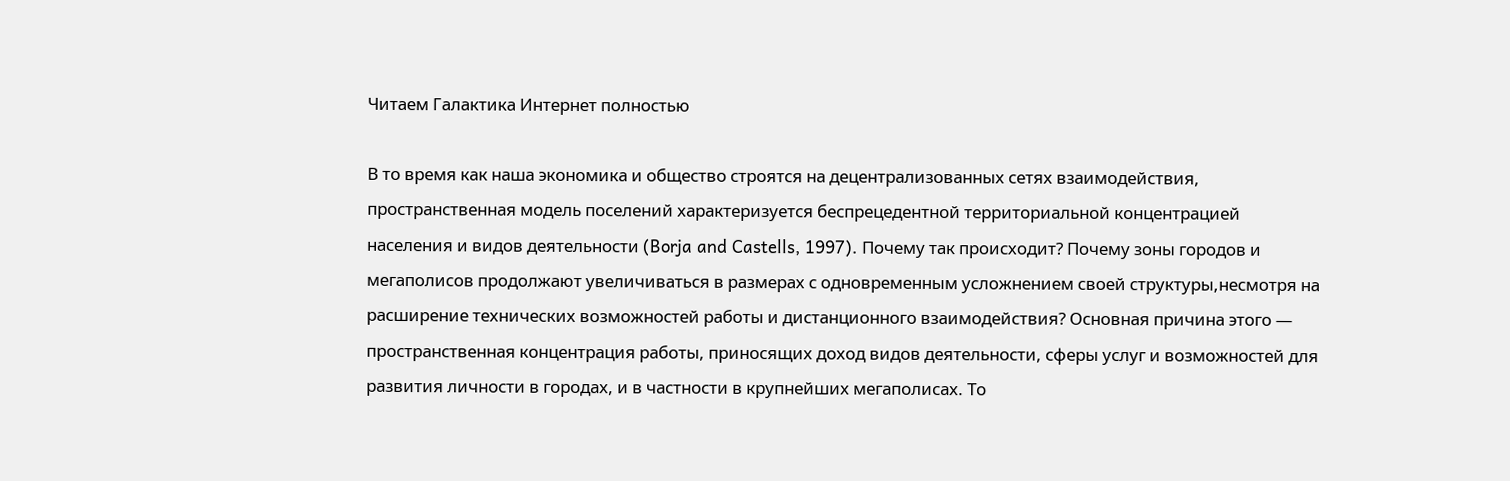Читаем Галактика Интернет полностью

В то время как наша экономика и общество строятся на децентрализованных сетях взаимодействия, пространственная модель поселений характеризуется беспрецедентной территориальной концентрацией населения и видов деятельности (Borja and Castells, 1997). Почему так происходит? Почему зоны городов и мегаполисов продолжают увеличиваться в размерах с одновременным усложнением своей структуры,несмотря на расширение технических возможностей работы и дистанционного взаимодействия? Основная причина этого — пространственная концентрация работы, приносящих доход видов деятельности, сферы услуг и возможностей для развития личности в городах, и в частности в крупнейших мегаполисах. То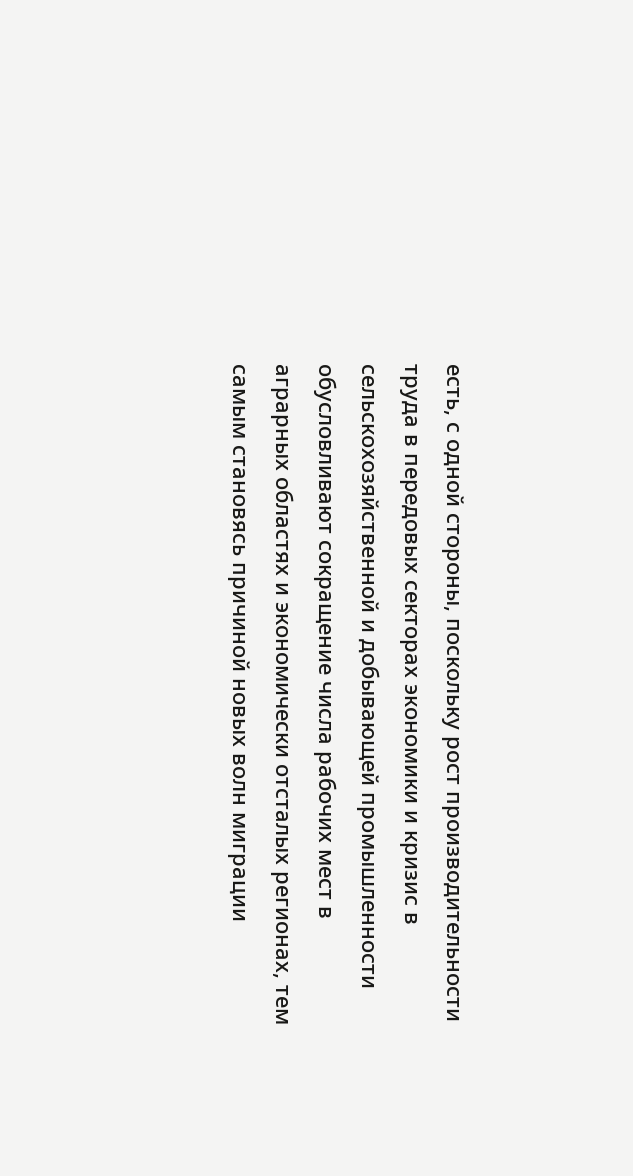есть, с одной стороны, поскольку рост производительности труда в передовых секторах экономики и кризис в сельскохозяйственной и добывающей промышленности обусловливают сокращение числа рабочих мест в аграрных областях и экономически отсталых регионах, тем самым становясь причиной новых волн миграции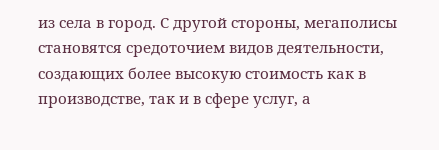из села в город. С другой стороны, мегаполисы становятся средоточием видов деятельности, создающих более высокую стоимость как в производстве, так и в сфере услуг, а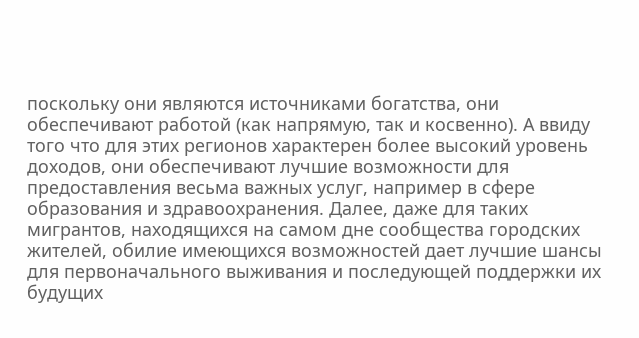поскольку они являются источниками богатства, они обеспечивают работой (как напрямую, так и косвенно). А ввиду того что для этих регионов характерен более высокий уровень доходов, они обеспечивают лучшие возможности для предоставления весьма важных услуг, например в сфере образования и здравоохранения. Далее, даже для таких мигрантов, находящихся на самом дне сообщества городских жителей, обилие имеющихся возможностей дает лучшие шансы для первоначального выживания и последующей поддержки их будущих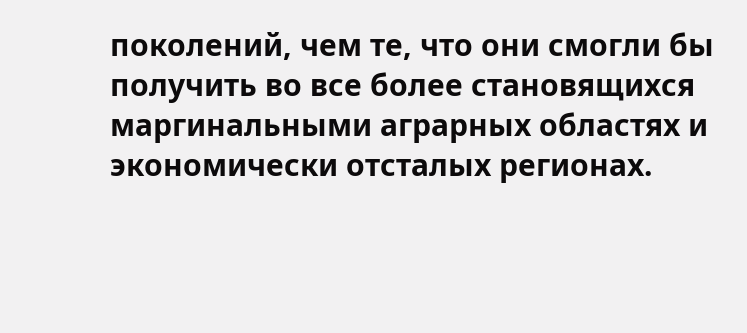поколений, чем те, что они смогли бы получить во все более становящихся маргинальными аграрных областях и экономически отсталых регионах.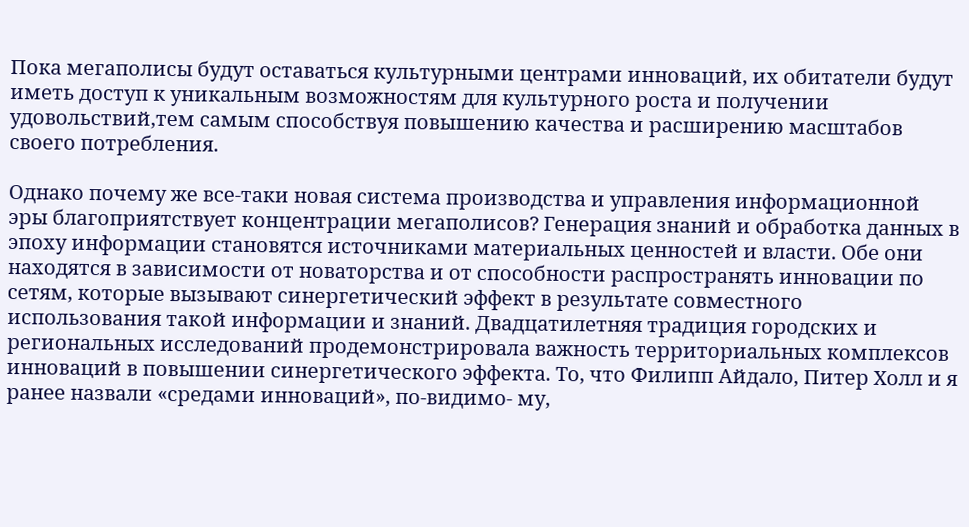Пока мегаполисы будут оставаться культурными центрами инноваций, их обитатели будут иметь доступ к уникальным возможностям для культурного роста и получении удовольствий,тем самым способствуя повышению качества и расширению масштабов своего потребления.

Однако почему же все-таки новая система производства и управления информационной эры благоприятствует концентрации мегаполисов? Генерация знаний и обработка данных в эпоху информации становятся источниками материальных ценностей и власти. Обе они находятся в зависимости от новаторства и от способности распространять инновации по сетям, которые вызывают синергетический эффект в результате совместного использования такой информации и знаний. Двадцатилетняя традиция городских и региональных исследований продемонстрировала важность территориальных комплексов инноваций в повышении синергетического эффекта. То, что Филипп Айдало, Питер Холл и я ранее назвали «средами инноваций», по-видимо- му,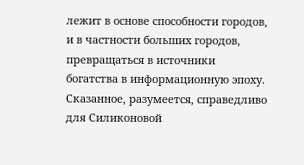лежит в основе способности городов, и в частности больших городов, превращаться в источники богатства в информационную эпоху. Сказанное, разумеется, справедливо для Силиконовой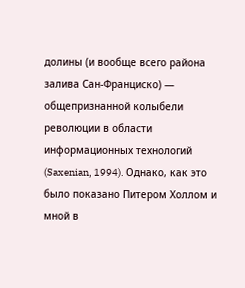долины (и вообще всего района залива Сан-Франциско) — общепризнанной колыбели революции в области информационных технологий (Saxenian, 1994). Однако, как это было показано Питером Холлом и мной в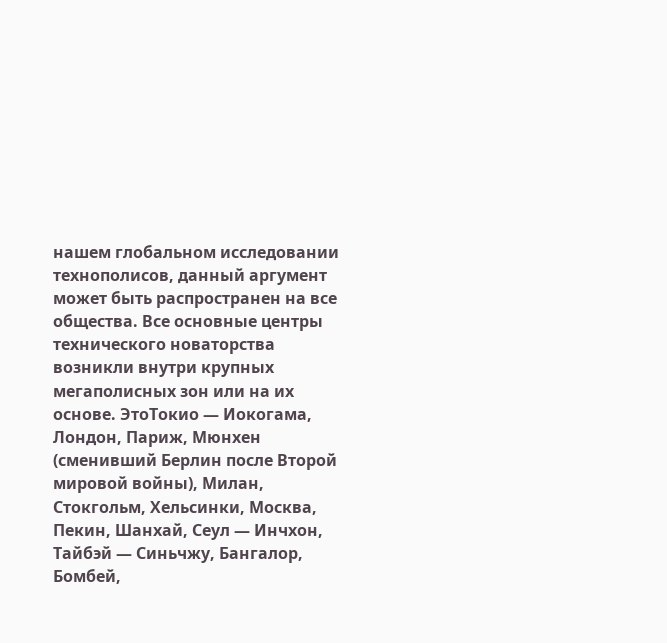нашем глобальном исследовании технополисов, данный аргумент может быть распространен на все общества. Все основные центры технического новаторства возникли внутри крупных мегаполисных зон или на их основе. ЭтоТокио — Иокогама, Лондон, Париж, Мюнхен (сменивший Берлин после Второй мировой войны), Милан, Стокгольм, Хельсинки, Москва, Пекин, Шанхай, Сеул — Инчхон, Тайбэй — Синьчжу, Бангалор, Бомбей,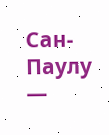Сан-Паулу —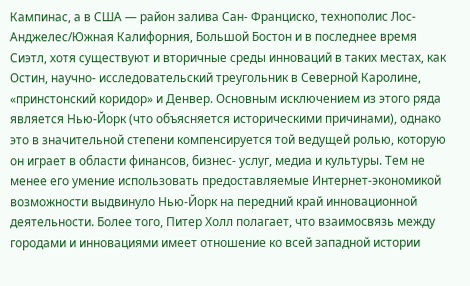Кампинас, а в США — район залива Сан- Франциско, технополис Лос-Анджелес/Южная Калифорния, Большой Бостон и в последнее время Сиэтл, хотя существуют и вторичные среды инноваций в таких местах, как Остин, научно- исследовательский треугольник в Северной Каролине, «принстонский коридор» и Денвер. Основным исключением из этого ряда является Нью-Йорк (что объясняется историческими причинами), однако это в значительной степени компенсируется той ведущей ролью, которую он играет в области финансов, бизнес- услуг, медиа и культуры. Тем не менее его умение использовать предоставляемые Интернет-экономикой возможности выдвинуло Нью-Йорк на передний край инновационной деятельности. Более того, Питер Холл полагает, что взаимосвязь между городами и инновациями имеет отношение ко всей западной истории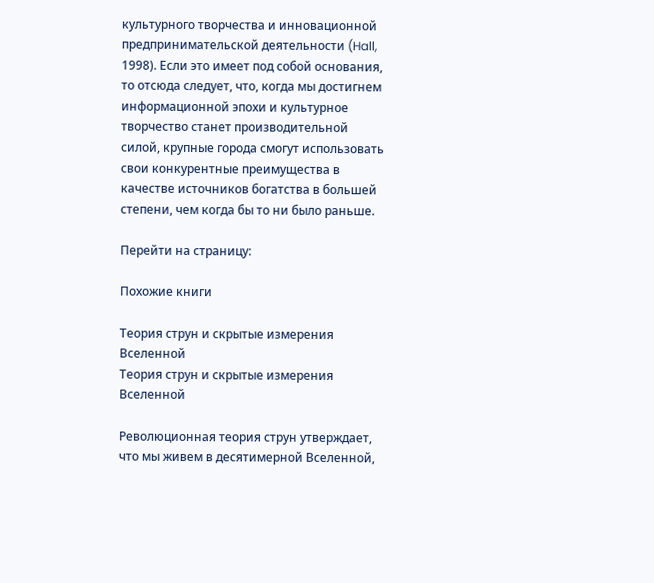культурного творчества и инновационной предпринимательской деятельности (Hall, 1998). Если это имеет под собой основания, то отсюда следует, что, когда мы достигнем информационной эпохи и культурное творчество станет производительной силой, крупные города смогут использовать свои конкурентные преимущества в качестве источников богатства в большей степени, чем когда бы то ни было раньше.

Перейти на страницу:

Похожие книги

Теория струн и скрытые измерения Вселенной
Теория струн и скрытые измерения Вселенной

Революционная теория струн утверждает, что мы живем в десятимерной Вселенной,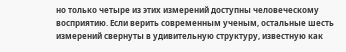но только четыре из этих измерений доступны человеческому восприятию. Если верить современным ученым, остальные шесть измерений свернуты в удивительную структуру, известную как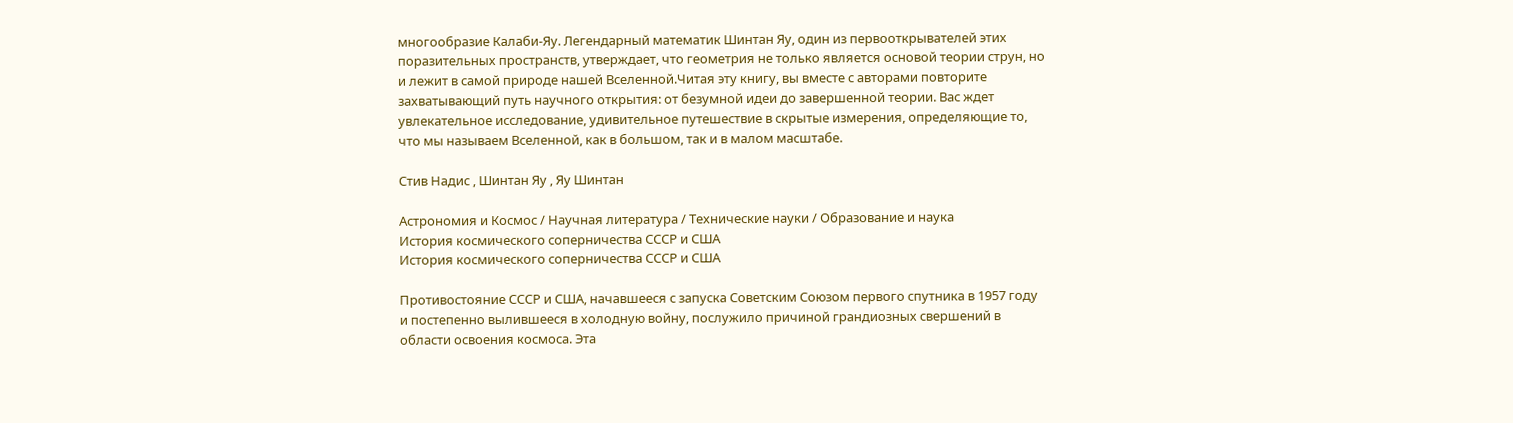многообразие Калаби-Яу. Легендарный математик Шинтан Яу, один из первооткрывателей этих поразительных пространств, утверждает, что геометрия не только является основой теории струн, но и лежит в самой природе нашей Вселенной.Читая эту книгу, вы вместе с авторами повторите захватывающий путь научного открытия: от безумной идеи до завершенной теории. Вас ждет увлекательное исследование, удивительное путешествие в скрытые измерения, определяющие то, что мы называем Вселенной, как в большом, так и в малом масштабе.

Стив Надис , Шинтан Яу , Яу Шинтан

Астрономия и Космос / Научная литература / Технические науки / Образование и наука
История космического соперничества СССР и США
История космического соперничества СССР и США

Противостояние СССР и США, начавшееся с запуска Советским Союзом первого спутника в 1957 году и постепенно вылившееся в холодную войну, послужило причиной грандиозных свершений в области освоения космоса. Эта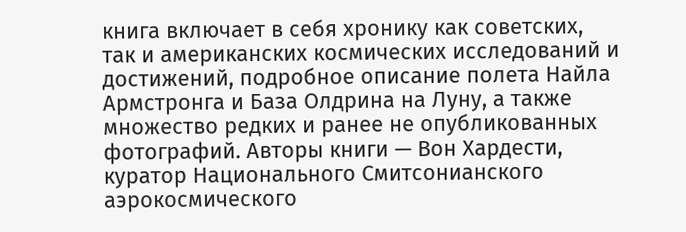книга включает в себя хронику как советских, так и американских космических исследований и достижений, подробное описание полета Найла Армстронга и База Олдрина на Луну, а также множество редких и ранее не опубликованных фотографий. Авторы книги — Вон Хардести, куратор Национального Смитсонианского аэрокосмического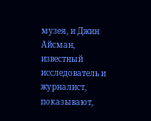музея, и Джин Айсман, известный исследователь и журналист, показывают,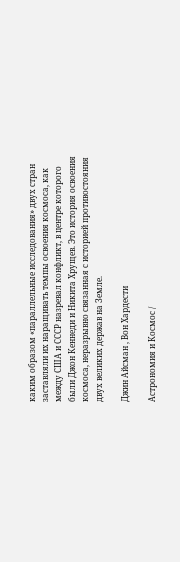каким образом «параллельные исследования» двух стран заставляли их наращивать темпы освоения космоса, как между США и СССР назревал конфликт, в центре которого были Джон Кеннеди и Никита Хрущев. Это история освоения космоса, неразрывно связанная с историей противостояния двух великих держав на Земле.

Джин Айсман , Вон Хардести

Астрономия и Космос /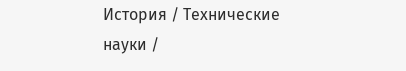История / Технические науки /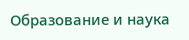Образование и наука